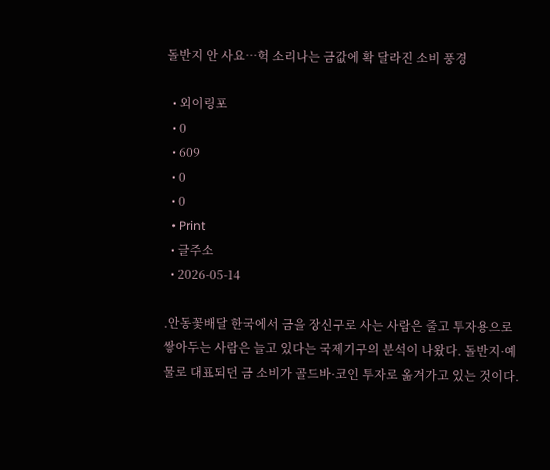돌반지 안 사요…헉 소리나는 금값에 확 달라진 소비 풍경

  • 외이링포
  • 0
  • 609
  • 0
  • 0
  • Print
  • 글주소
  • 2026-05-14

.안동꽃배달 한국에서 금을 장신구로 사는 사람은 줄고 투자용으로 쌓아두는 사람은 늘고 있다는 국제기구의 분석이 나왔다. 돌반지·예물로 대표되던 금 소비가 골드바·코인 투자로 옮겨가고 있는 것이다.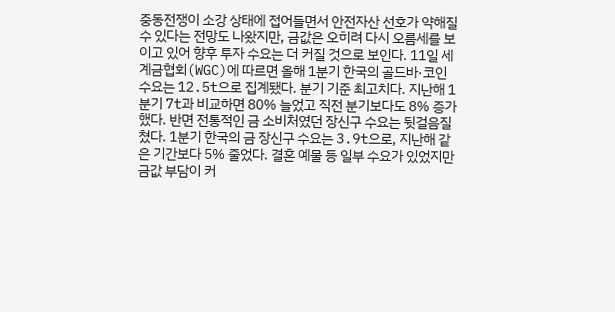중동전쟁이 소강 상태에 접어들면서 안전자산 선호가 약해질 수 있다는 전망도 나왔지만, 금값은 오히려 다시 오름세를 보이고 있어 향후 투자 수요는 더 커질 것으로 보인다. 11일 세계금협회(WGC)에 따르면 올해 1분기 한국의 골드바·코인 수요는 12.5t으로 집계됐다. 분기 기준 최고치다. 지난해 1분기 7t과 비교하면 80% 늘었고 직전 분기보다도 8% 증가했다. 반면 전통적인 금 소비처였던 장신구 수요는 뒷걸음질쳤다. 1분기 한국의 금 장신구 수요는 3.9t으로, 지난해 같은 기간보다 5% 줄었다. 결혼 예물 등 일부 수요가 있었지만 금값 부담이 커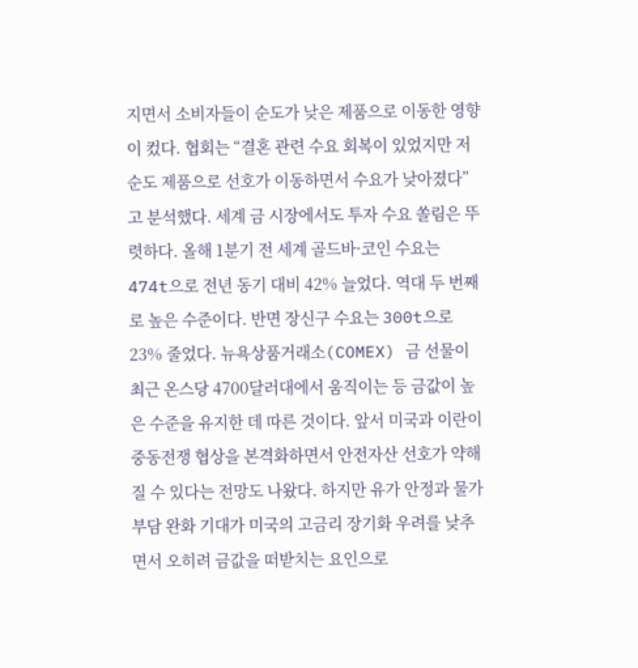지면서 소비자들이 순도가 낮은 제품으로 이동한 영향이 컸다. 협회는 “결혼 관련 수요 회복이 있었지만 저순도 제품으로 선호가 이동하면서 수요가 낮아졌다”고 분석했다. 세계 금 시장에서도 투자 수요 쏠림은 뚜렷하다. 올해 1분기 전 세계 골드바·코인 수요는 474t으로 전년 동기 대비 42% 늘었다. 역대 두 번째로 높은 수준이다. 반면 장신구 수요는 300t으로 23% 줄었다. 뉴욕상품거래소(COMEX) 금 선물이 최근 온스당 4700달러대에서 움직이는 등 금값이 높은 수준을 유지한 데 따른 것이다. 앞서 미국과 이란이 중동전쟁 협상을 본격화하면서 안전자산 선호가 약해질 수 있다는 전망도 나왔다. 하지만 유가 안정과 물가 부담 완화 기대가 미국의 고금리 장기화 우려를 낮추면서 오히려 금값을 떠받치는 요인으로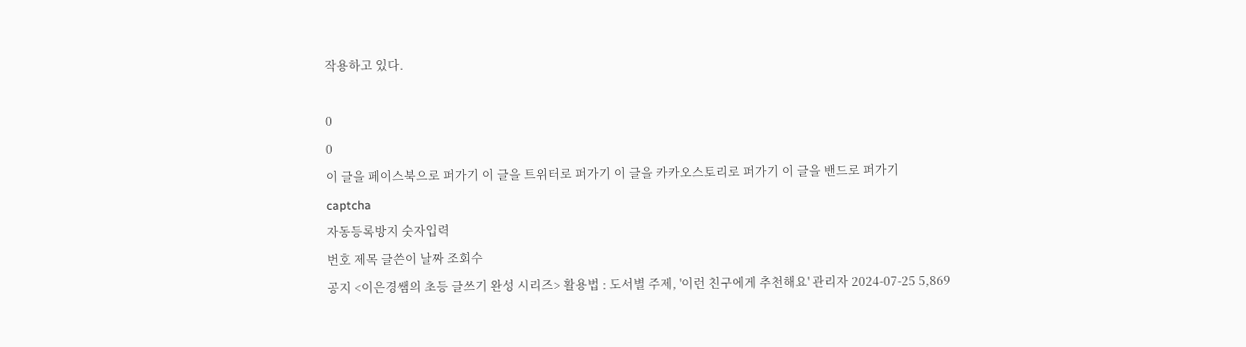작용하고 있다.

0
0
이 글을 페이스북으로 퍼가기 이 글을 트위터로 퍼가기 이 글을 카카오스토리로 퍼가기 이 글을 밴드로 퍼가기
captcha
자동등록방지 숫자입력
번호 제목 글쓴이 날짜 조회수
공지 <이은경쌤의 초등 글쓰기 완성 시리즈> 활용법 : 도서별 주제, '이런 친구에게 추천해요' 관리자 2024-07-25 5,869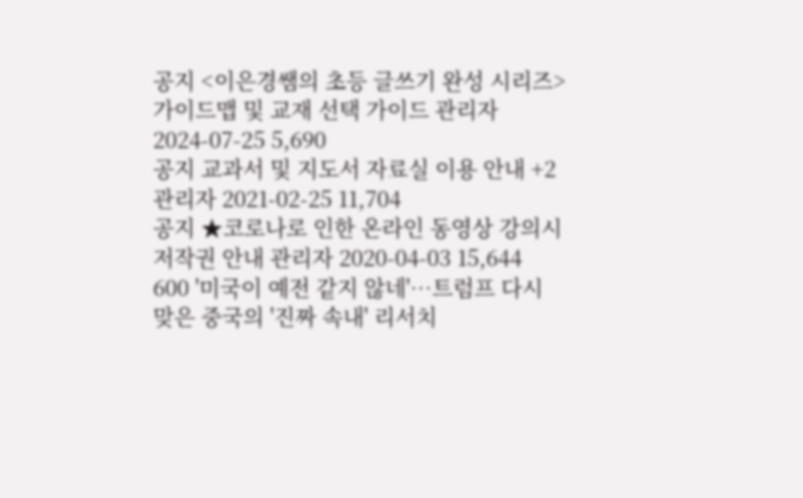공지 <이은경쌤의 초등 글쓰기 완성 시리즈> 가이드맵 및 교재 선택 가이드 관리자 2024-07-25 5,690
공지 교과서 및 지도서 자료실 이용 안내 +2 관리자 2021-02-25 11,704
공지 ★코로나로 인한 온라인 동영상 강의시 저작권 안내 관리자 2020-04-03 15,644
600 '미국이 예전 같지 않네'…트럼프 다시 맞은 중국의 '진짜 속내' 리서치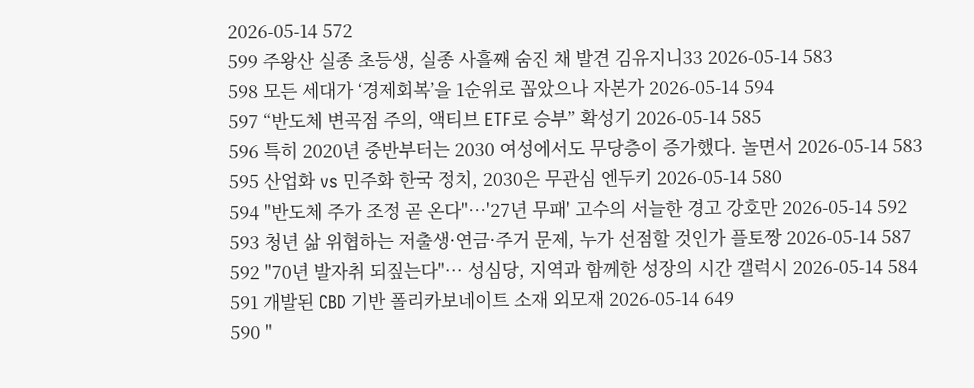2026-05-14 572
599 주왕산 실종 초등생, 실종 사흘째 숨진 채 발견 김유지니33 2026-05-14 583
598 모든 세대가 ‘경제회복’을 1순위로 꼽았으나 자본가 2026-05-14 594
597 “반도체 변곡점 주의, 액티브 ETF로 승부” 확성기 2026-05-14 585
596 특히 2020년 중반부터는 2030 여성에서도 무당층이 증가했다. 놀면서 2026-05-14 583
595 산업화 vs 민주화 한국 정치, 2030은 무관심 엔두키 2026-05-14 580
594 "반도체 주가 조정 곧 온다"…'27년 무패' 고수의 서늘한 경고 강호만 2026-05-14 592
593 청년 삶 위협하는 저출생·연금·주거 문제, 누가 선점할 것인가 플토짱 2026-05-14 587
592 "70년 발자취 되짚는다"… 성심당, 지역과 함께한 성장의 시간 갤럭시 2026-05-14 584
591 개발된 CBD 기반 폴리카보네이트 소재 외모재 2026-05-14 649
590 "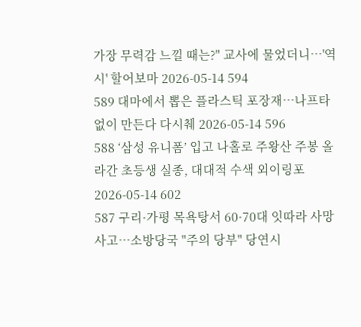가장 무력감 느낄 때는?" 교사에 물었더니…'역시' 할어보마 2026-05-14 594
589 대마에서 뽑은 플라스틱 포장재…나프타 없이 만든다 다시췌 2026-05-14 596
588 ‘삼성 유니폼’ 입고 나홀로 주왕산 주봉 올라간 초등생 실종, 대대적 수색 외이링포 2026-05-14 602
587 구리·가평 목욕탕서 60·70대 잇따라 사망사고…소방당국 "주의 당부" 당연시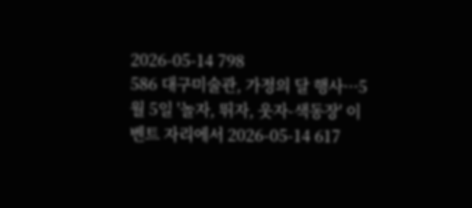2026-05-14 798
586 대구미술관, 가정의 달 행사···5월 5일 '놀자, 뛰자, 웃자-색동장' 이벤트 자리에서 2026-05-14 617